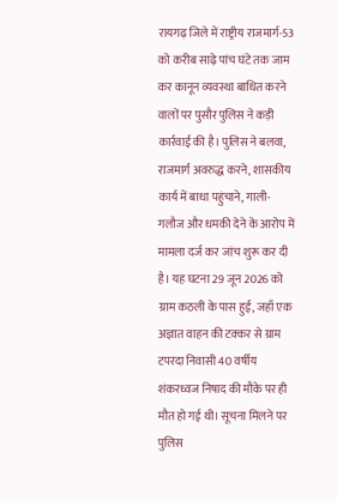रायगढ़ जिले में राष्ट्रीय राजमार्ग-53 को करीब साढ़े पांच घंटे तक जाम कर कानून व्यवस्था बाधित करने वालों पर पुसौर पुलिस ने कड़ी कार्रवाई की है। पुलिस ने बलवा, राजमार्ग अवरुद्ध करने, शासकीय कार्य में बाधा पहुंचाने, गाली-गलौज और धमकी देने के आरोप में मामला दर्ज कर जांच शुरू कर दी है। यह घटना 29 जून 2026 को ग्राम कठली के पास हुई, जहाँ एक अज्ञात वाहन की टक्कर से ग्राम टपरदा निवासी 40 वर्षीय शंकरध्वज निषाद की मौके पर ही मौत हो गई थी। सूचना मिलने पर पुलिस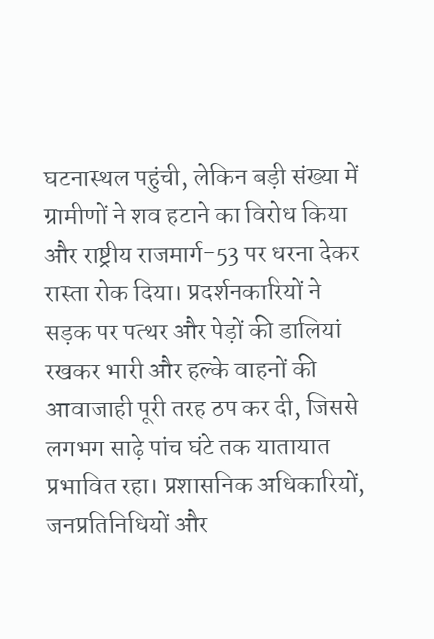घटनास्थल पहुंची, लेकिन बड़ी संख्या में ग्रामीणों ने शव हटाने का विरोध किया और राष्ट्रीय राजमार्ग-53 पर धरना देकर रास्ता रोक दिया। प्रदर्शनकारियों ने सड़क पर पत्थर और पेड़ों की डालियां रखकर भारी और हल्के वाहनों की आवाजाही पूरी तरह ठप कर दी, जिससे लगभग साढ़े पांच घंटे तक यातायात प्रभावित रहा। प्रशासनिक अधिकारियों, जनप्रतिनिधियों और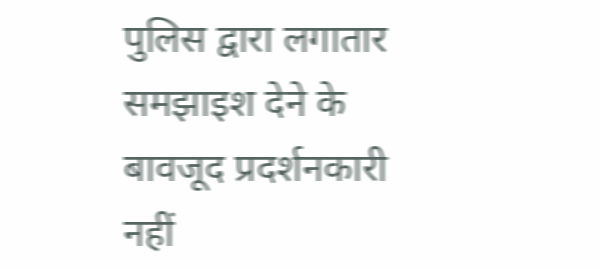पुलिस द्वारा लगातार समझाइश देने के बावजूद प्रदर्शनकारी नहीं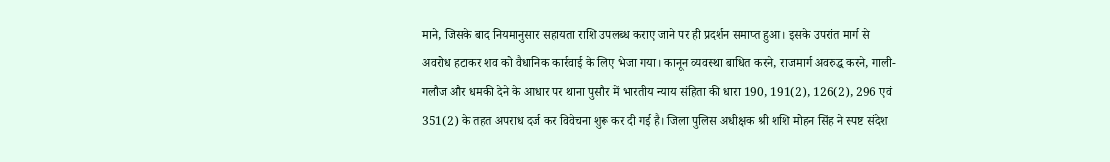माने, जिसके बाद नियमानुसार सहायता राशि उपलब्ध कराए जाने पर ही प्रदर्शन समाप्त हुआ। इसके उपरांत मार्ग से अवरोध हटाकर शव को वैधानिक कार्रवाई के लिए भेजा गया। कानून व्यवस्था बाधित करने, राजमार्ग अवरुद्ध करने, गाली-गलौज और धमकी देने के आधार पर थाना पुसौर में भारतीय न्याय संहिता की धारा 190, 191(2), 126(2), 296 एवं 351(2) के तहत अपराध दर्ज कर विवेचना शुरू कर दी गई है। जिला पुलिस अधीक्षक श्री शशि मोहन सिंह ने स्पष्ट संदेश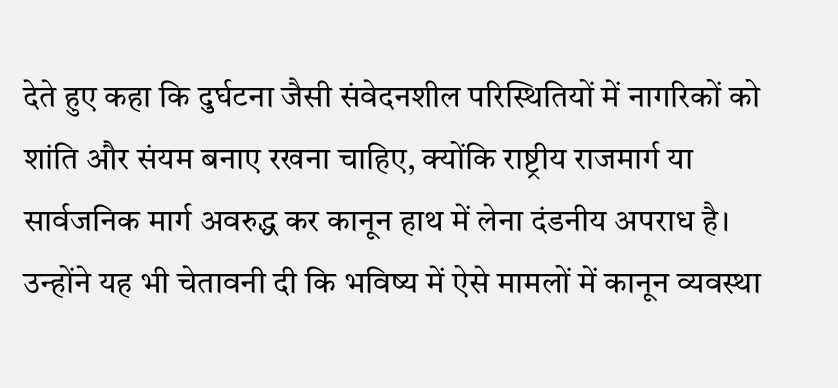देते हुए कहा कि दुर्घटना जैसी संवेदनशील परिस्थितियों में नागरिकों को शांति और संयम बनाए रखना चाहिए, क्योंकि राष्ट्रीय राजमार्ग या सार्वजनिक मार्ग अवरुद्ध कर कानून हाथ में लेना दंडनीय अपराध है। उन्होंने यह भी चेतावनी दी कि भविष्य में ऐसे मामलों में कानून व्यवस्था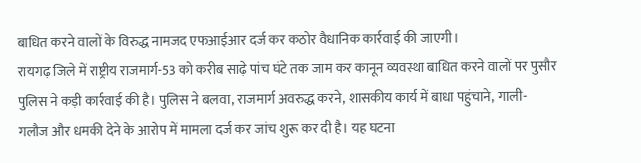बाधित करने वालों के विरुद्ध नामजद एफआईआर दर्ज कर कठोर वैधानिक कार्रवाई की जाएगी।
रायगढ़ जिले में राष्ट्रीय राजमार्ग-53 को करीब साढ़े पांच घंटे तक जाम कर कानून व्यवस्था बाधित करने वालों पर पुसौर पुलिस ने कड़ी कार्रवाई की है। पुलिस ने बलवा, राजमार्ग अवरुद्ध करने, शासकीय कार्य में बाधा पहुंचाने, गाली-गलौज और धमकी देने के आरोप में मामला दर्ज कर जांच शुरू कर दी है। यह घटना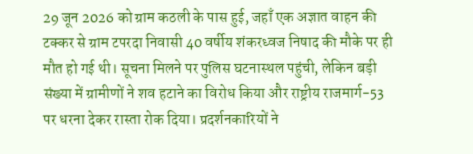29 जून 2026 को ग्राम कठली के पास हुई, जहाँ एक अज्ञात वाहन की टक्कर से ग्राम टपरदा निवासी 40 वर्षीय शंकरध्वज निषाद की मौके पर ही मौत हो गई थी। सूचना मिलने पर पुलिस घटनास्थल पहुंची, लेकिन बड़ी संख्या में ग्रामीणों ने शव हटाने का विरोध किया और राष्ट्रीय राजमार्ग-53 पर धरना देकर रास्ता रोक दिया। प्रदर्शनकारियों ने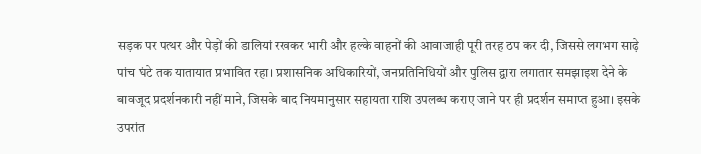सड़क पर पत्थर और पेड़ों की डालियां रखकर भारी और हल्के वाहनों की आवाजाही पूरी तरह ठप कर दी, जिससे लगभग साढ़े पांच घंटे तक यातायात प्रभावित रहा। प्रशासनिक अधिकारियों, जनप्रतिनिधियों और पुलिस द्वारा लगातार समझाइश देने के बावजूद प्रदर्शनकारी नहीं माने, जिसके बाद नियमानुसार सहायता राशि उपलब्ध कराए जाने पर ही प्रदर्शन समाप्त हुआ। इसके उपरांत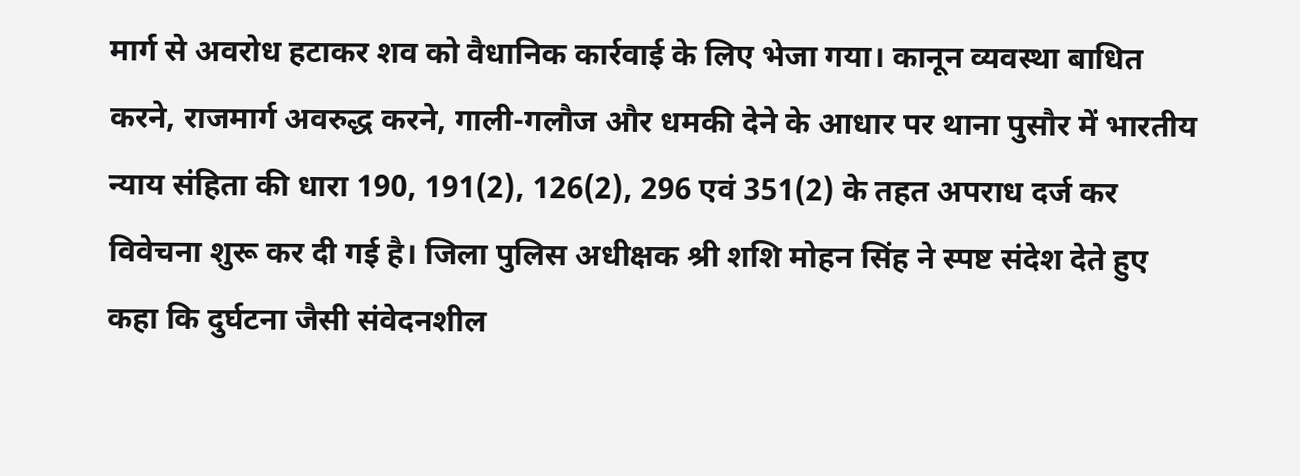मार्ग से अवरोध हटाकर शव को वैधानिक कार्रवाई के लिए भेजा गया। कानून व्यवस्था बाधित करने, राजमार्ग अवरुद्ध करने, गाली-गलौज और धमकी देने के आधार पर थाना पुसौर में भारतीय न्याय संहिता की धारा 190, 191(2), 126(2), 296 एवं 351(2) के तहत अपराध दर्ज कर विवेचना शुरू कर दी गई है। जिला पुलिस अधीक्षक श्री शशि मोहन सिंह ने स्पष्ट संदेश देते हुए कहा कि दुर्घटना जैसी संवेदनशील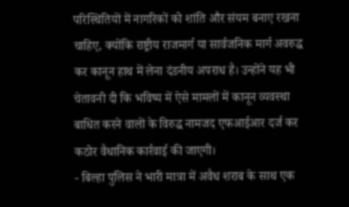परिस्थितियों में नागरिकों को शांति और संयम बनाए रखना चाहिए, क्योंकि राष्ट्रीय राजमार्ग या सार्वजनिक मार्ग अवरुद्ध कर कानून हाथ में लेना दंडनीय अपराध है। उन्होंने यह भी चेतावनी दी कि भविष्य में ऐसे मामलों में कानून व्यवस्था बाधित करने वालों के विरुद्ध नामजद एफआईआर दर्ज कर कठोर वैधानिक कार्रवाई की जाएगी।
- बिल्हा पुलिस ने भारी मात्रा में अवैध शराब के साथ एक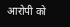आरोपी को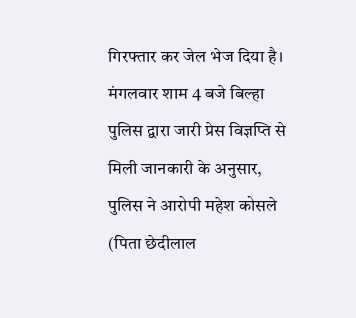गिरफ्तार कर जेल भेज दिया है। मंगलवार शाम 4 बजे बिल्हा पुलिस द्वारा जारी प्रेस विज्ञप्ति से मिली जानकारी के अनुसार, पुलिस ने आरोपी महेश कोसले (पिता छेदीलाल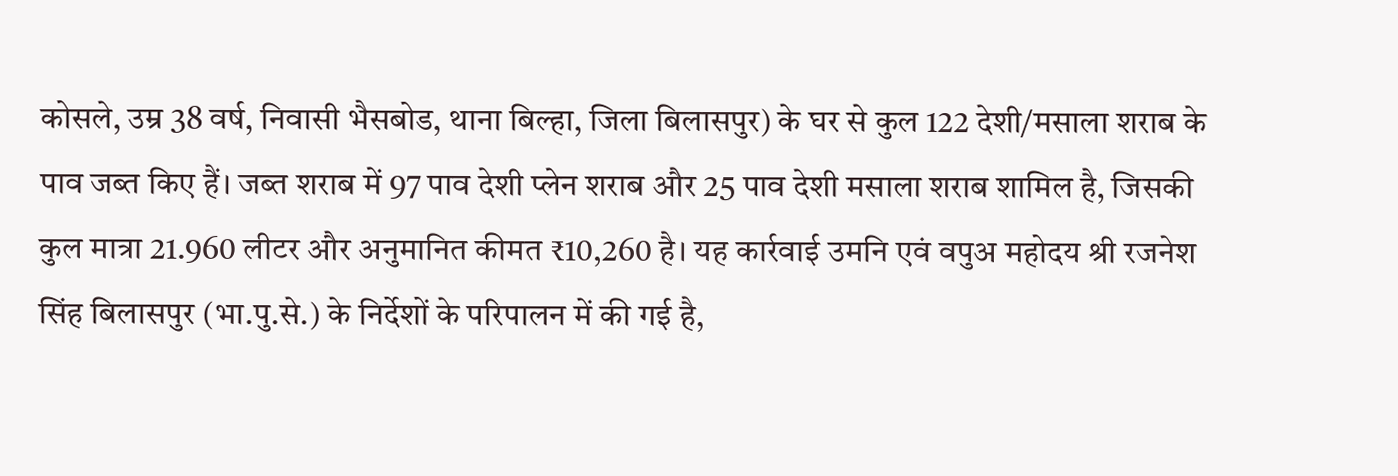कोसले, उम्र 38 वर्ष, निवासी भैसबोड, थाना बिल्हा, जिला बिलासपुर) के घर से कुल 122 देशी/मसाला शराब के पाव जब्त किए हैं। जब्त शराब में 97 पाव देशी प्लेन शराब और 25 पाव देशी मसाला शराब शामिल है, जिसकी कुल मात्रा 21.960 लीटर और अनुमानित कीमत ₹10,260 है। यह कार्रवाई उमनि एवं वपुअ महोदय श्री रजनेश सिंह बिलासपुर (भा.पु.से.) के निर्देशों के परिपालन में की गई है,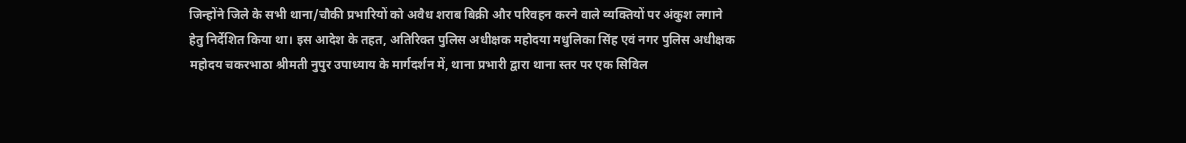जिन्होंने जिले के सभी थाना/चौकी प्रभारियों को अवैध शराब बिक्री और परिवहन करने वाले व्यक्तियों पर अंकुश लगाने हेतु निर्देशित किया था। इस आदेश के तहत, अतिरिक्त पुलिस अधीक्षक महोदया मधुलिका सिंह एवं नगर पुलिस अधीक्षक महोदय चकरभाठा श्रीमती नुपुर उपाध्याय के मार्गदर्शन में, थाना प्रभारी द्वारा थाना स्तर पर एक सिविल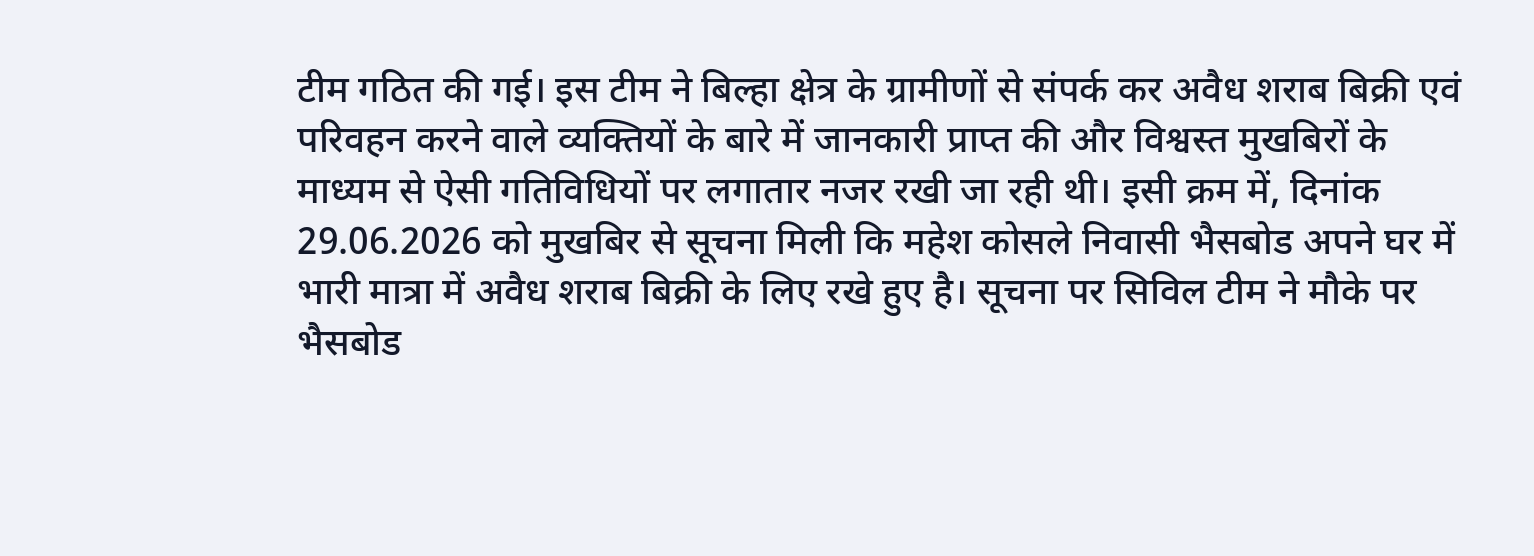टीम गठित की गई। इस टीम ने बिल्हा क्षेत्र के ग्रामीणों से संपर्क कर अवैध शराब बिक्री एवं परिवहन करने वाले व्यक्तियों के बारे में जानकारी प्राप्त की और विश्वस्त मुखबिरों के माध्यम से ऐसी गतिविधियों पर लगातार नजर रखी जा रही थी। इसी क्रम में, दिनांक 29.06.2026 को मुखबिर से सूचना मिली कि महेश कोसले निवासी भैसबोड अपने घर में भारी मात्रा में अवैध शराब बिक्री के लिए रखे हुए है। सूचना पर सिविल टीम ने मौके पर भैसबोड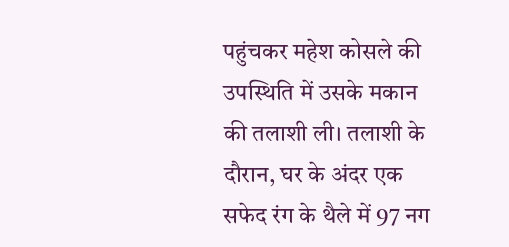पहुंचकर महेश कोसले की उपस्थिति में उसके मकान की तलाशी ली। तलाशी के दौरान, घर के अंदर एक सफेद रंग के थैले में 97 नग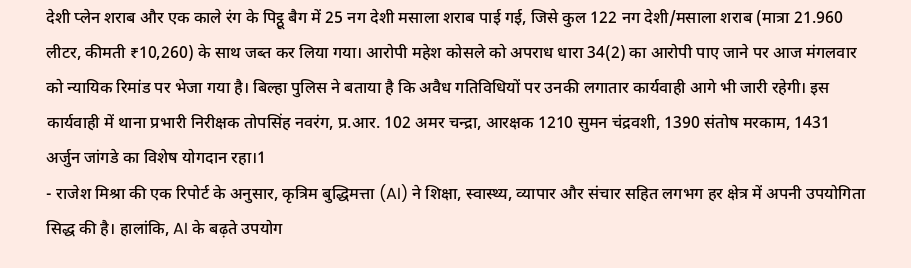देशी प्लेन शराब और एक काले रंग के पिट्ठू बैग में 25 नग देशी मसाला शराब पाई गई, जिसे कुल 122 नग देशी/मसाला शराब (मात्रा 21.960 लीटर, कीमती ₹10,260) के साथ जब्त कर लिया गया। आरोपी महेश कोसले को अपराध धारा 34(2) का आरोपी पाए जाने पर आज मंगलवार को न्यायिक रिमांड पर भेजा गया है। बिल्हा पुलिस ने बताया है कि अवैध गतिविधियों पर उनकी लगातार कार्यवाही आगे भी जारी रहेगी। इस कार्यवाही में थाना प्रभारी निरीक्षक तोपसिंह नवरंग, प्र.आर. 102 अमर चन्द्रा, आरक्षक 1210 सुमन चंद्रवशी, 1390 संतोष मरकाम, 1431 अर्जुन जांगडे का विशेष योगदान रहा।1
- राजेश मिश्रा की एक रिपोर्ट के अनुसार, कृत्रिम बुद्धिमत्ता (AI) ने शिक्षा, स्वास्थ्य, व्यापार और संचार सहित लगभग हर क्षेत्र में अपनी उपयोगिता सिद्ध की है। हालांकि, AI के बढ़ते उपयोग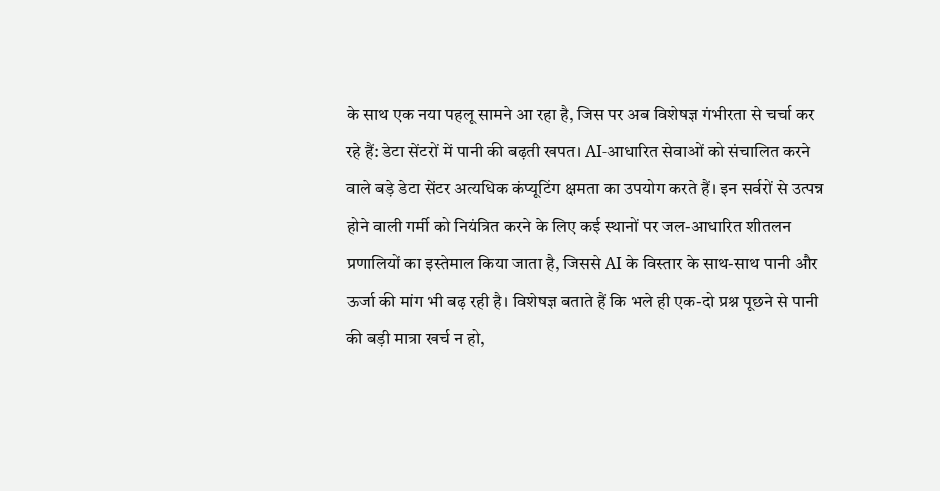के साथ एक नया पहलू सामने आ रहा है, जिस पर अब विशेषज्ञ गंभीरता से चर्चा कर रहे हैं: डेटा सेंटरों में पानी की बढ़ती खपत। AI-आधारित सेवाओं को संचालित करने वाले बड़े डेटा सेंटर अत्यधिक कंप्यूटिंग क्षमता का उपयोग करते हैं। इन सर्वरों से उत्पन्न होने वाली गर्मी को नियंत्रित करने के लिए कई स्थानों पर जल-आधारित शीतलन प्रणालियों का इस्तेमाल किया जाता है, जिससे AI के विस्तार के साथ-साथ पानी और ऊर्जा की मांग भी बढ़ रही है। विशेषज्ञ बताते हैं कि भले ही एक-दो प्रश्न पूछने से पानी की बड़ी मात्रा खर्च न हो,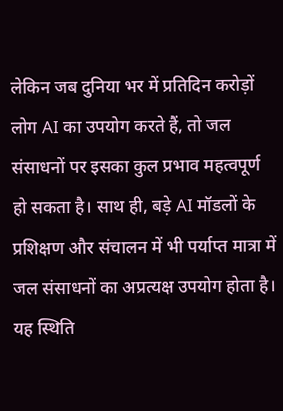लेकिन जब दुनिया भर में प्रतिदिन करोड़ों लोग AI का उपयोग करते हैं, तो जल संसाधनों पर इसका कुल प्रभाव महत्वपूर्ण हो सकता है। साथ ही, बड़े AI मॉडलों के प्रशिक्षण और संचालन में भी पर्याप्त मात्रा में जल संसाधनों का अप्रत्यक्ष उपयोग होता है। यह स्थिति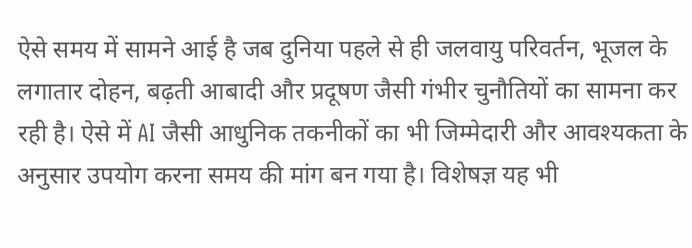ऐसे समय में सामने आई है जब दुनिया पहले से ही जलवायु परिवर्तन, भूजल के लगातार दोहन, बढ़ती आबादी और प्रदूषण जैसी गंभीर चुनौतियों का सामना कर रही है। ऐसे में AI जैसी आधुनिक तकनीकों का भी जिम्मेदारी और आवश्यकता के अनुसार उपयोग करना समय की मांग बन गया है। विशेषज्ञ यह भी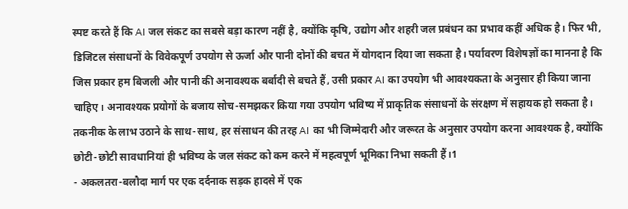स्पष्ट करते हैं कि AI जल संकट का सबसे बड़ा कारण नहीं है, क्योंकि कृषि, उद्योग और शहरी जल प्रबंधन का प्रभाव कहीं अधिक है। फिर भी, डिजिटल संसाधनों के विवेकपूर्ण उपयोग से ऊर्जा और पानी दोनों की बचत में योगदान दिया जा सकता है। पर्यावरण विशेषज्ञों का मानना है कि जिस प्रकार हम बिजली और पानी की अनावश्यक बर्बादी से बचते हैं, उसी प्रकार AI का उपयोग भी आवश्यकता के अनुसार ही किया जाना चाहिए। अनावश्यक प्रयोगों के बजाय सोच-समझकर किया गया उपयोग भविष्य में प्राकृतिक संसाधनों के संरक्षण में सहायक हो सकता है। तकनीक के लाभ उठाने के साथ-साथ, हर संसाधन की तरह AI का भी जिम्मेदारी और जरूरत के अनुसार उपयोग करना आवश्यक है, क्योंकि छोटी-छोटी सावधानियां ही भविष्य के जल संकट को कम करने में महत्वपूर्ण भूमिका निभा सकती हैं।1
- अकलतरा-बलौदा मार्ग पर एक दर्दनाक सड़क हादसे में एक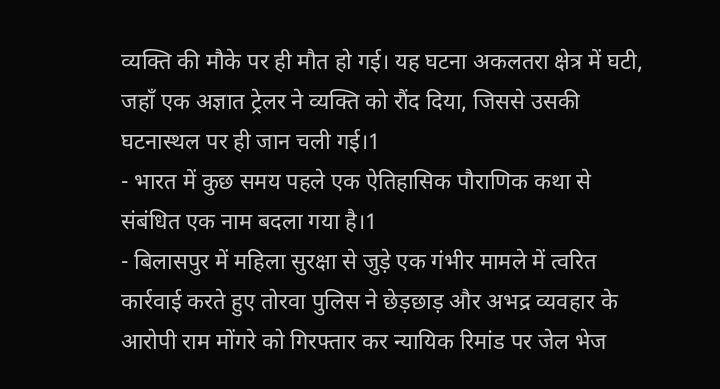व्यक्ति की मौके पर ही मौत हो गई। यह घटना अकलतरा क्षेत्र में घटी, जहाँ एक अज्ञात ट्रेलर ने व्यक्ति को रौंद दिया, जिससे उसकी घटनास्थल पर ही जान चली गई।1
- भारत में कुछ समय पहले एक ऐतिहासिक पौराणिक कथा से संबंधित एक नाम बदला गया है।1
- बिलासपुर में महिला सुरक्षा से जुड़े एक गंभीर मामले में त्वरित कार्रवाई करते हुए तोरवा पुलिस ने छेड़छाड़ और अभद्र व्यवहार के आरोपी राम मोंगरे को गिरफ्तार कर न्यायिक रिमांड पर जेल भेज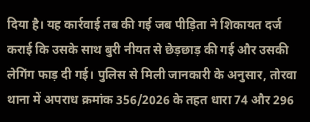दिया है। यह कार्रवाई तब की गई जब पीड़िता ने शिकायत दर्ज कराई कि उसके साथ बुरी नीयत से छेड़छाड़ की गई और उसकी लेगिंग फाड़ दी गई। पुलिस से मिली जानकारी के अनुसार, तोरवा थाना में अपराध क्रमांक 356/2026 के तहत धारा 74 और 296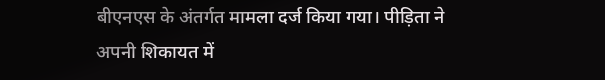बीएनएस के अंतर्गत मामला दर्ज किया गया। पीड़िता ने अपनी शिकायत में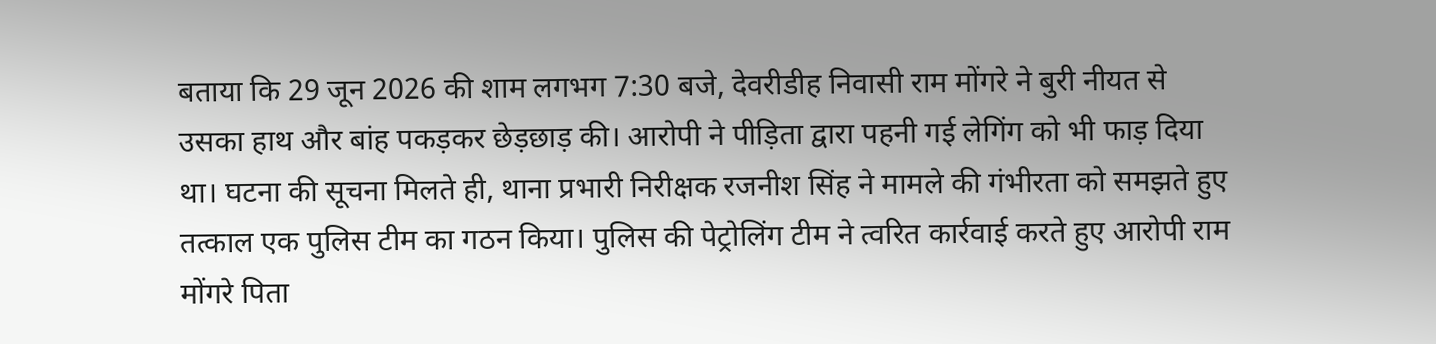बताया कि 29 जून 2026 की शाम लगभग 7:30 बजे, देवरीडीह निवासी राम मोंगरे ने बुरी नीयत से उसका हाथ और बांह पकड़कर छेड़छाड़ की। आरोपी ने पीड़िता द्वारा पहनी गई लेगिंग को भी फाड़ दिया था। घटना की सूचना मिलते ही, थाना प्रभारी निरीक्षक रजनीश सिंह ने मामले की गंभीरता को समझते हुए तत्काल एक पुलिस टीम का गठन किया। पुलिस की पेट्रोलिंग टीम ने त्वरित कार्रवाई करते हुए आरोपी राम मोंगरे पिता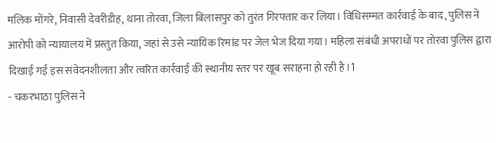मलिक मोंगरे, निवासी देवरीडीह, थाना तोरवा, जिला बिलासपुर को तुरंत गिरफ्तार कर लिया। विधिसम्मत कार्रवाई के बाद, पुलिस ने आरोपी को न्यायालय में प्रस्तुत किया, जहां से उसे न्यायिक रिमांड पर जेल भेज दिया गया। महिला संबंधी अपराधों पर तोरवा पुलिस द्वारा दिखाई गई इस संवेदनशीलता और त्वरित कार्रवाई की स्थानीय स्तर पर खूब सराहना हो रही है।1
- चकरभाठा पुलिस ने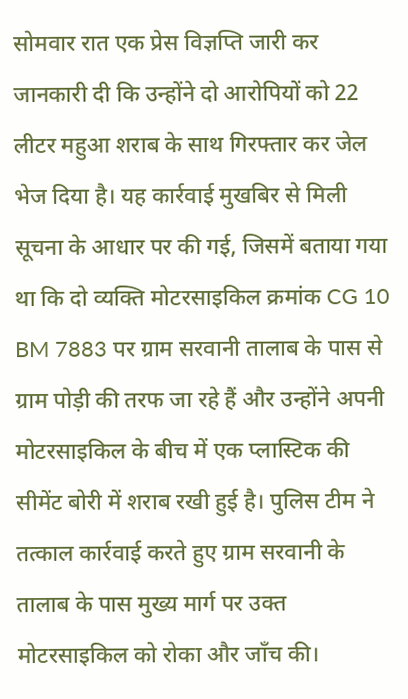सोमवार रात एक प्रेस विज्ञप्ति जारी कर जानकारी दी कि उन्होंने दो आरोपियों को 22 लीटर महुआ शराब के साथ गिरफ्तार कर जेल भेज दिया है। यह कार्रवाई मुखबिर से मिली सूचना के आधार पर की गई, जिसमें बताया गया था कि दो व्यक्ति मोटरसाइकिल क्रमांक CG 10 BM 7883 पर ग्राम सरवानी तालाब के पास से ग्राम पोड़ी की तरफ जा रहे हैं और उन्होंने अपनी मोटरसाइकिल के बीच में एक प्लास्टिक की सीमेंट बोरी में शराब रखी हुई है। पुलिस टीम ने तत्काल कार्रवाई करते हुए ग्राम सरवानी के तालाब के पास मुख्य मार्ग पर उक्त मोटरसाइकिल को रोका और जाँच की।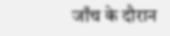जाँच के दौरान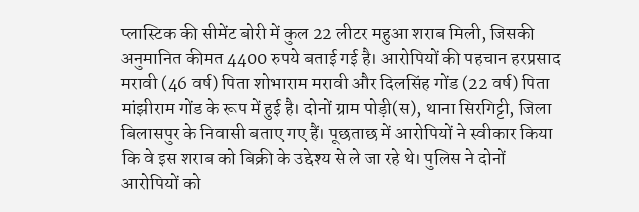प्लास्टिक की सीमेंट बोरी में कुल 22 लीटर महुआ शराब मिली, जिसकी अनुमानित कीमत 4400 रुपये बताई गई है। आरोपियों की पहचान हरप्रसाद मरावी (46 वर्ष) पिता शोभाराम मरावी और दिलसिंह गोंड (22 वर्ष) पिता मांझीराम गोंड के रूप में हुई है। दोनों ग्राम पोड़ी(स), थाना सिरगिट्टी, जिला बिलासपुर के निवासी बताए गए हैं। पूछताछ में आरोपियों ने स्वीकार किया कि वे इस शराब को बिक्री के उद्देश्य से ले जा रहे थे। पुलिस ने दोनों आरोपियों को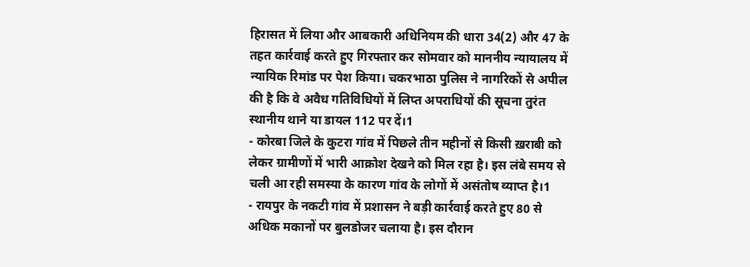हिरासत में लिया और आबकारी अधिनियम की धारा 34(2) और 47 के तहत कार्रवाई करते हुए गिरफ्तार कर सोमवार को माननीय न्यायालय में न्यायिक रिमांड पर पेश किया। चकरभाठा पुलिस ने नागरिकों से अपील की है कि वे अवैध गतिविधियों में लिप्त अपराधियों की सूचना तुरंत स्थानीय थाने या डायल 112 पर दें।1
- कोरबा जिले के कुटरा गांव में पिछले तीन महीनों से किसी ख़राबी को लेकर ग्रामीणों में भारी आक्रोश देखने को मिल रहा है। इस लंबे समय से चली आ रही समस्या के कारण गांव के लोगों में असंतोष व्याप्त है।1
- रायपुर के नकटी गांव में प्रशासन ने बड़ी कार्रवाई करते हुए 80 से अधिक मकानों पर बुलडोजर चलाया है। इस दौरान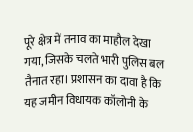पूरे क्षेत्र में तनाव का माहौल देखा गया, जिसके चलते भारी पुलिस बल तैनात रहा। प्रशासन का दावा है कि यह जमीन विधायक कॉलोनी के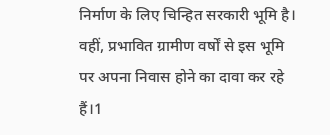निर्माण के लिए चिन्हित सरकारी भूमि है। वहीं, प्रभावित ग्रामीण वर्षों से इस भूमि पर अपना निवास होने का दावा कर रहे हैं।1